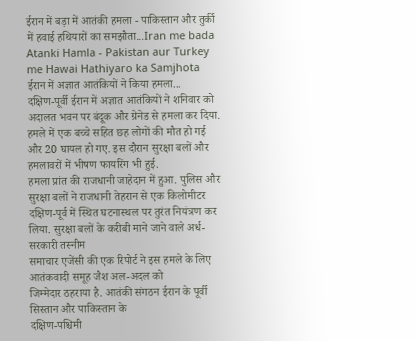ईरान में बड़ा में आतंकी हमला - पाकिस्तान और तुर्की में हवाई हथियारों का समझौता...Iran me bada Atanki Hamla - Pakistan aur Turkey me Hawai Hathiyaro ka Samjhota
ईरान में अज्ञात आतंकियों ने किया हमला...
दक्षिण-पूर्वी ईरान में अज्ञात आतंकियों ने शनिवार को अदालत भवन पर बंदूक और ग्रेनेड से हमला कर दिया. हमले में एक बच्चे सहित छह लोगों की मौत हो गई और 20 घायल हो गए. इस दौरान सुरक्षा बलों और हमलावरों में भीषण फायरिंग भी हुई.
हमला प्रांत की राजधानी जाहेदान में हुआ. पुलिस और सुरक्षा बलों ने राजधानी तेहरान से एक किलोमीटर दक्षिण-पूर्व में स्थित घटनास्थल पर तुरंत नियंत्रण कर
लिया. सुरक्षा बलों के करीबी माने जाने वाले अर्ध-सरकारी तस्नीम
समाचार एजेंसी की एक रिपोर्ट ने इस हमले के लिए आतंकवादी समूह जैश अल-अदल को
जिम्मेदार ठहराया है. आतंकी संगठन ईरान के पूर्वी सिस्तान और पाकिस्तान के
दक्षिण-पश्चिमी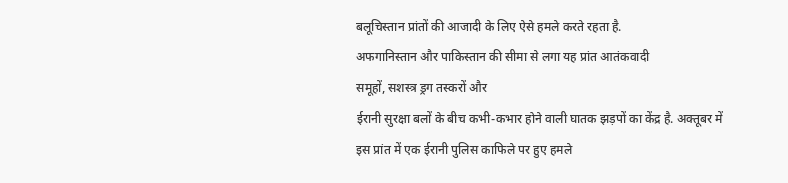बलूचिस्तान प्रांतों की आजादी के लिए ऐसे हमले करते रहता है.
अफगानिस्तान और पाकिस्तान की सीमा से लगा यह प्रांत आतंकवादी
समूहों, सशस्त्र ड्रग तस्करों और
ईरानी सुरक्षा बलों के बीच कभी-कभार होने वाली घातक झड़पों का केंद्र है. अक्तूबर में इस प्रांत में एक ईरानी पुलिस काफिले पर हुए हमले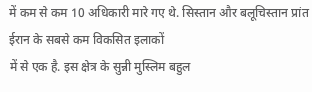में कम से कम 10 अधिकारी मारे गए थे. सिस्तान और बलूचिस्तान प्रांत ईरान के सबसे कम विकसित इलाकों
में से एक है. इस क्षेत्र के सुन्नी मुस्लिम बहुल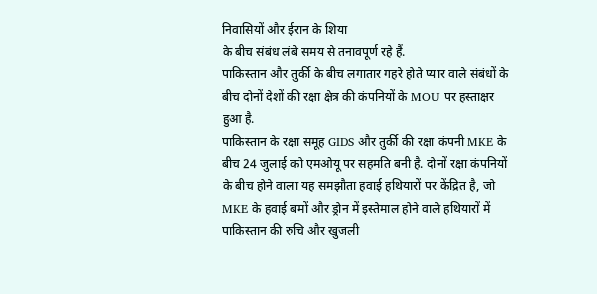निवासियों और ईरान के शिया
के बीच संबंध लंबे समय से तनावपूर्ण रहे हैं.
पाकिस्तान और तुर्की के बीच लगातार गहरे होते प्यार वाले संबंधों के बीच दोनों देशों की रक्षा क्षेत्र की कंपनियों के MOU पर हस्ताक्षर हुआ है.
पाकिस्तान के रक्षा समूह GIDS और तुर्की की रक्षा कंपनी MKE के बीच 24 जुलाई को एमओयू पर सहमति बनी है. दोनों रक्षा कंपनियों के बीच होने वाला यह समझौता हवाई हथियारों पर केंद्रित है, जो MKE के हवाई बमों और ड्रोन में इस्तेमाल होने वाले हथियारों में पाकिस्तान की रुचि और खुजली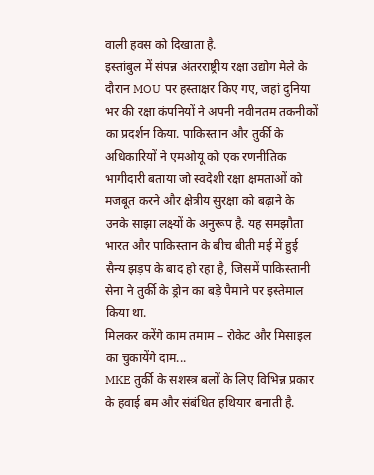वाली हवस को दिखाता है.
इस्तांबुल में संपन्न अंतरराष्ट्रीय रक्षा उद्योग मेले के दौरान MOU पर हस्ताक्षर किए गए, जहां दुनिया भर की रक्षा कंपनियों ने अपनी नवीनतम तकनीकों का प्रदर्शन किया. पाकिस्तान और तुर्की के अधिकारियों ने एमओयू को एक रणनीतिक भागीदारी बताया जो स्वदेशी रक्षा क्षमताओं को मजबूत करने और क्षेत्रीय सुरक्षा को बढ़ाने के उनके साझा लक्ष्यों के अनुरूप है. यह समझौता भारत और पाकिस्तान के बीच बीती मई में हुई सैन्य झड़प के बाद हो रहा है, जिसमें पाकिस्तानी सेना ने तुर्की के ड्रोन का बड़े पैमाने पर इस्तेमाल किया था.
मिलकर करेंगे काम तमाम – रोकेट और मिसाइल का चुकायेंगे दाम...
MKE तुर्की के सशस्त्र बलों के लिए विभिन्न प्रकार के हवाई बम और संबंधित हथियार बनाती है.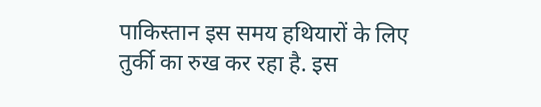पाकिस्तान इस समय हथियारों के लिए तुर्की का रुख कर रहा है. इस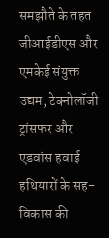समझौते के तहत जीआईडीएस और एमकेई संयुक्त उद्यम, टेक्नोलॉजी ट्रांसफर और एडवांस हवाई हथियारों के सह-विकास की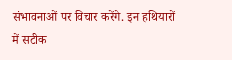संभावनाओं पर विचार करेंगे. इन हथियारों में सटीक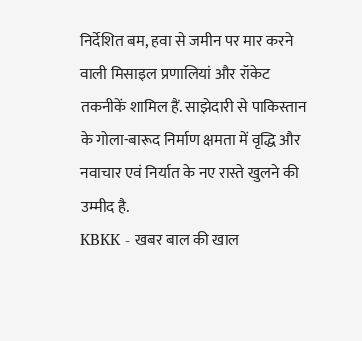निर्देशित बम, हवा से जमीन पर मार करने वाली मिसाइल प्रणालियां और रॉकेट तकनीकें शामिल हैं. साझेदारी से पाकिस्तान के गोला-बारूद निर्माण क्षमता में वृद्धि और नवाचार एवं निर्यात के नए रास्ते खुलने की उम्मीद है.
KBKK - खबर बाल की खाल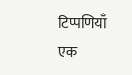टिप्पणियाँ
एक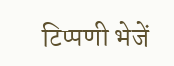टिप्पणी भेजें